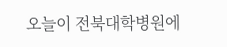오늘이 전북대학병원에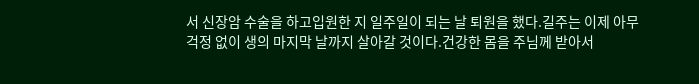서 신장암 수술을 하고입원한 지 일주일이 되는 날 퇴원을 했다.길주는 이제 아무 걱정 없이 생의 마지막 날까지 살아갈 것이다.건강한 몸을 주님께 받아서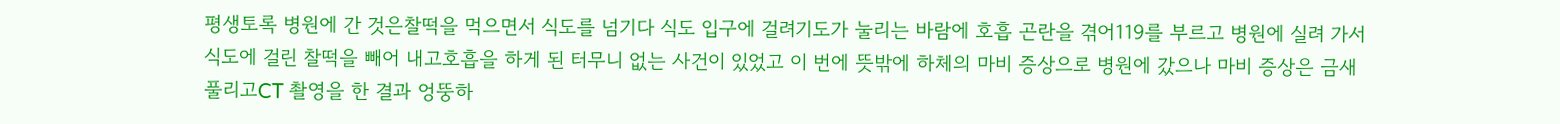평생토록 병원에 간 것은찰떡을 먹으면서 식도를 넘기다 식도 입구에 걸려기도가 눌리는 바람에 호흡 곤란을 겪어119를 부르고 병원에 실려 가서 식도에 걸린 찰떡을 빼어 내고호흡을 하게 된 터무니 없는 사건이 있었고 이 번에 뜻밖에 하체의 마비 증상으로 병원에 갔으나 마비 증상은 금새 풀리고CT 촬영을 한 결과 엉뚱하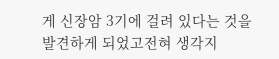게 신장암 3기에 걸려 있다는 것을 발견하게 되었고전혀 생각지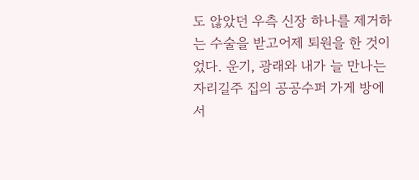도 않았던 우측 신장 하나를 제거하는 수술을 받고어제 퇴원을 한 것이었다. 운기, 광래와 내가 늘 만나는 자리길주 집의 공공수퍼 가게 방에서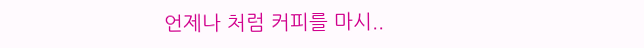언제나 처럼 커피를 마시..